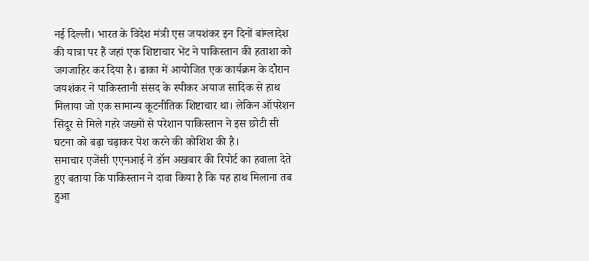नई दिल्ली। भारत के विदेश मंत्री एस जयशंकर इन दिनों बांग्लादेश की यात्रा पर हैं जहां एक शिष्टाचार भेंट ने पाकिस्तान की हताशा को जगजाहिर कर दिया है। ढाका में आयोजित एक कार्यक्रम के दौरान जयशंकर ने पाकिस्तानी संसद के स्पीकर अयाज सादिक से हाथ मिलाया जो एक सामान्य कूटनीतिक शिष्टाचार था। लेकिन ऑपरेशन सिंदूर से मिले गहरे जख्मों से परेशान पाकिस्तान ने इस छोटी सी घटना को बढ़ा चढ़ाकर पेश करने की कोशिश की है।
समाचार एजेंसी एएनआई ने डॉन अखबार की रिपोर्ट का हवाला देते हुए बताया कि पाकिस्तान ने दावा किया है कि यह हाथ मिलाना तब हुआ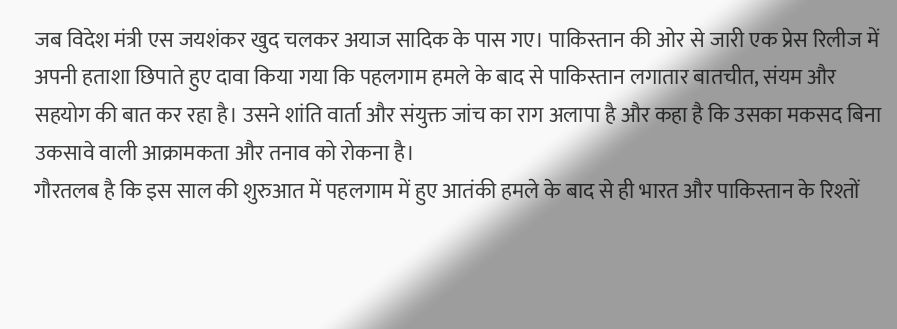जब विदेश मंत्री एस जयशंकर खुद चलकर अयाज सादिक के पास गए। पाकिस्तान की ओर से जारी एक प्रेस रिलीज में अपनी हताशा छिपाते हुए दावा किया गया कि पहलगाम हमले के बाद से पाकिस्तान लगातार बातचीत, संयम और सहयोग की बात कर रहा है। उसने शांति वार्ता और संयुक्त जांच का राग अलापा है और कहा है कि उसका मकसद बिना उकसावे वाली आक्रामकता और तनाव को रोकना है।
गौरतलब है कि इस साल की शुरुआत में पहलगाम में हुए आतंकी हमले के बाद से ही भारत और पाकिस्तान के रिश्तों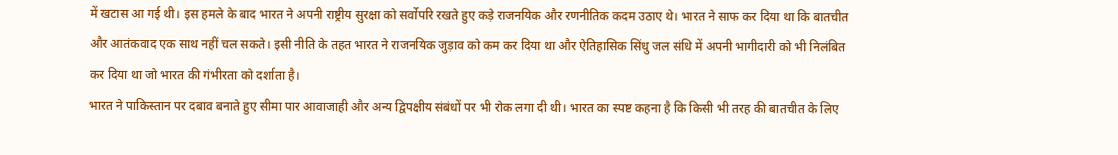में खटास आ गई थी। इस हमले के बाद भारत ने अपनी राष्ट्रीय सुरक्षा को सर्वोपरि रखते हुए कड़े राजनयिक और रणनीतिक कदम उठाए थे। भारत ने साफ कर दिया था कि बातचीत और आतंकवाद एक साथ नहीं चल सकते। इसी नीति के तहत भारत ने राजनयिक जुड़ाव को कम कर दिया था और ऐतिहासिक सिंधु जल संधि में अपनी भागीदारी को भी निलंबित कर दिया था जो भारत की गंभीरता को दर्शाता है।
भारत ने पाकिस्तान पर दबाव बनाते हुए सीमा पार आवाजाही और अन्य द्विपक्षीय संबंधों पर भी रोक लगा दी थी। भारत का स्पष्ट कहना है कि किसी भी तरह की बातचीत के लिए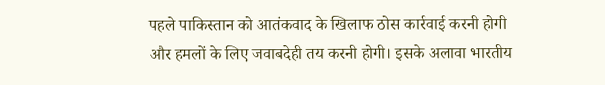पहले पाकिस्तान को आतंकवाद के खिलाफ ठोस कार्रवाई करनी होगी और हमलों के लिए जवाबदेही तय करनी होगी। इसके अलावा भारतीय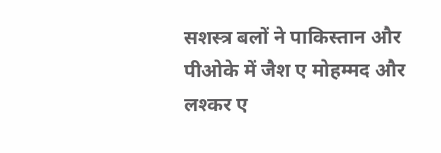सशस्त्र बलों ने पाकिस्तान और पीओके में जैश ए मोहम्मद और लश्कर ए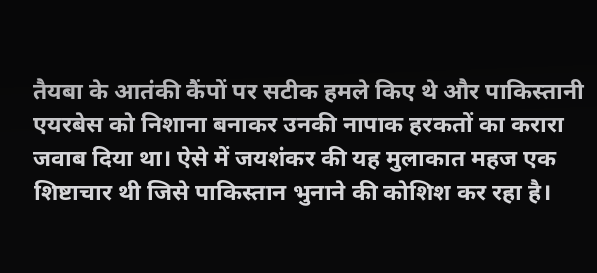तैयबा के आतंकी कैंपों पर सटीक हमले किए थे और पाकिस्तानी एयरबेस को निशाना बनाकर उनकी नापाक हरकतों का करारा जवाब दिया था। ऐसे में जयशंकर की यह मुलाकात महज एक शिष्टाचार थी जिसे पाकिस्तान भुनाने की कोशिश कर रहा है।